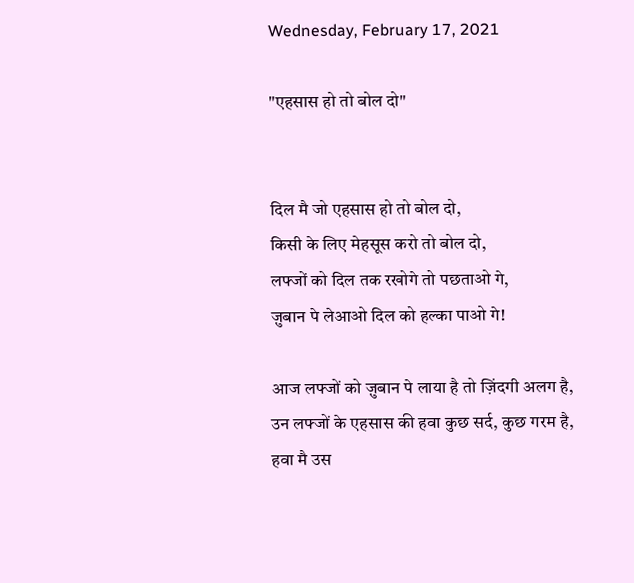Wednesday, February 17, 2021

"एहसास हो तो बोल दो"


दिल मै जो एहसास हो तो बोल दो,
किसी के लिए मेहसूस करो तो बोल दो,
लफ्जों को दिल तक रखोगे तो पछताओ गे,
ज़ुबान पे लेआओ दिल को हल्का पाओ गे!

आज लफ्जों को ज़ुबान पे लाया है तो ज़िंदगी अलग है,
उन लफ्जों के एहसास की हवा कुछ सर्द, कुछ गरम है,
हवा मै उस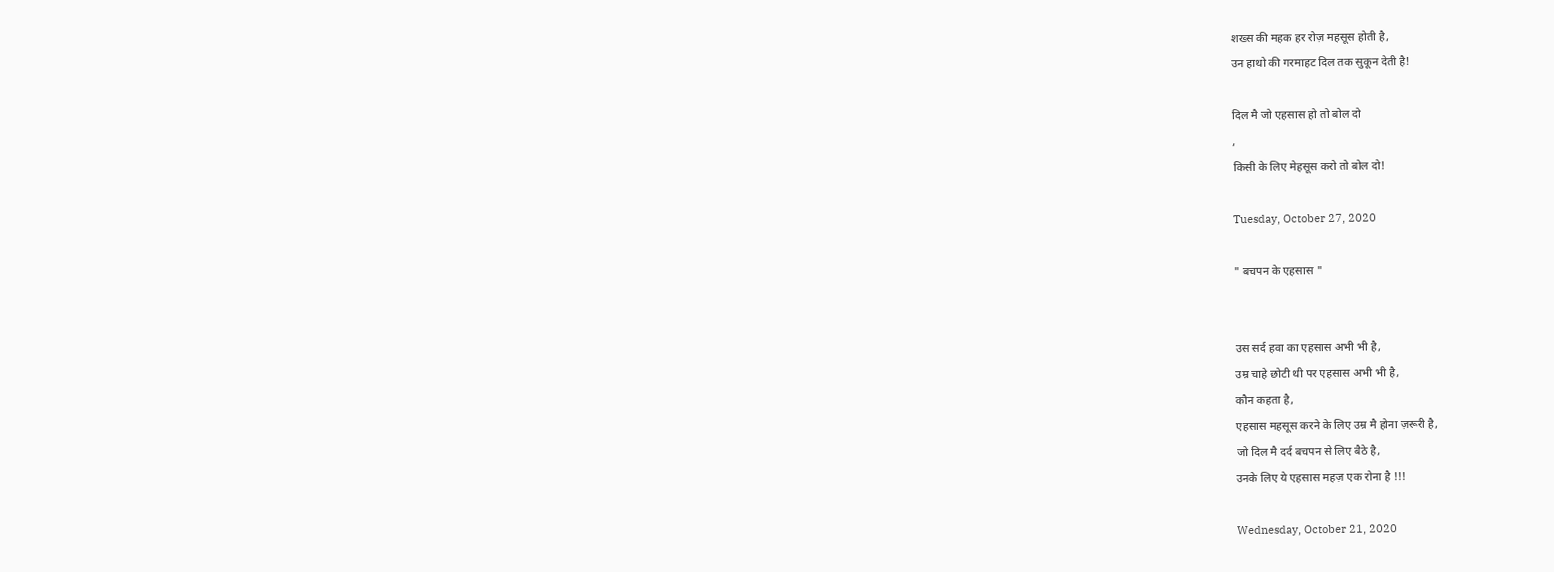शख्स की महक हर रोज़ महसूस होती है,
उन हाथो की गरमाहट दिल तक सुकून देती है!

दिल मै जो एहसास हो तो बोल दो
,
किसी के लिए मेहसूस करो तो बोल दो!

Tuesday, October 27, 2020

" बचपन के एहसास "


उस सर्द हवा का एहसास अभी भी है,
उम्र चाहे छोटी थी पर एहसास अभी भी है,
कौन कहता है,
एहसास महसूस करने के लिए उम्र मै होना ज़रूरी है,
जो दिल मै दर्द बचपन से लिए बैठे है,
उनके लिए ये एहसास महज़ एक रोना है !!!

Wednesday, October 21, 2020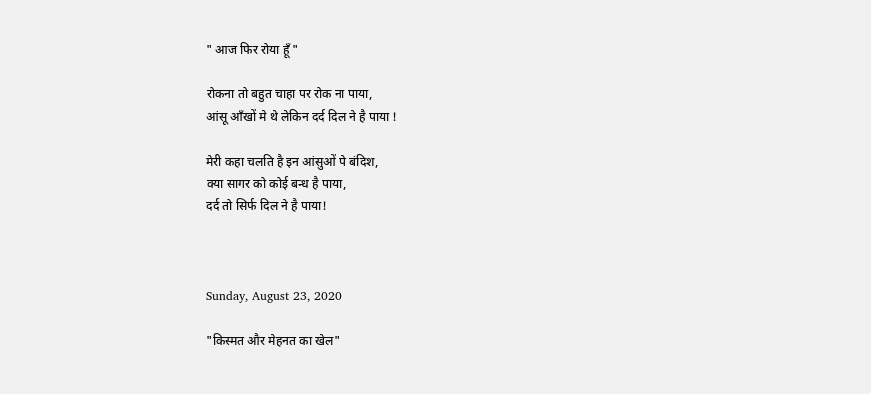" आज फिर रोया हूँ "

रोकना तो बहुत चाहा पर रोक ना पाया,
आंसू आँखों मे थे लेकिन दर्द दिल ने है पाया !

मेरी कहा चलति है इन आंसुओं पे बंदिश,
क्या सागर को कोई बन्ध है पाया,
दर्द तो सिर्फ दिल ने है पाया!



Sunday, August 23, 2020

"किस्मत और मेहनत का खेल"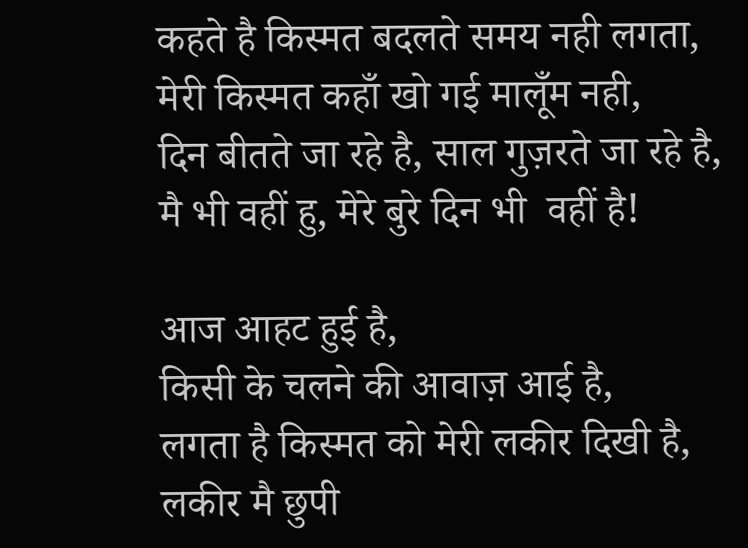कहते है किस्मत बदलते समय नही लगता,
मेरी किस्मत कहाँ खो गई मालूँम नही,
दिन बीतते जा रहे है, साल गुज़रते जा रहे है,
मै भी वहीं हु, मेरे बुरे दिन भी  वहीं है!

आज आहट हुई है,
किसी के चलने की आवाज़ आई है,
लगता है किस्मत को मेरी लकीर दिखी है,
लकीर मै छुपी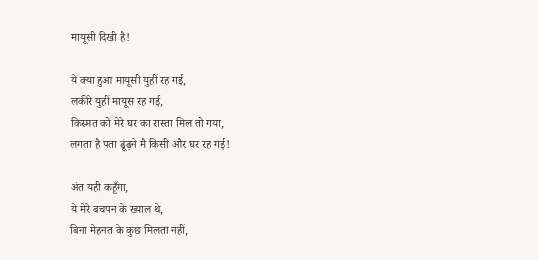मायूसी दिखी है!

ये क्या हुआ मायूसी युहीं रह गई,
लकीरे युहीं मायूस रह गई,
किस्मत को मेरे घर का रास्ता मिल तो गया,
लगता है पता ढूंढ़ने मै किसी और घर रह गई!

अंत यही कहूँगा,
ये मेरे बचपन के ख्याल थे,
बिना मेहनत के कुछ मिलता नहीं,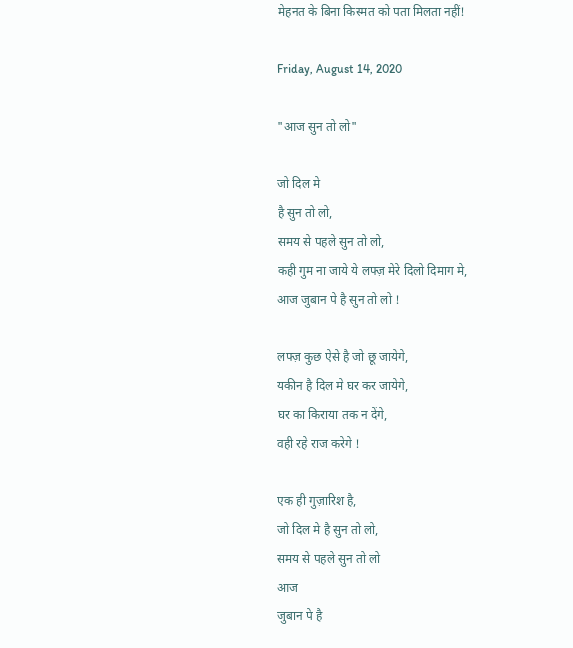मेहनत के बिना किस्मत को पता मिलता नहीं!

Friday, August 14, 2020

"आज सुन तो लो"

जो दिल मे
है सुन तो लो,
समय से पहले सुन तो लो,
कही गुम ना जाये ये लफ्ज़ मेरे दिलो दिमाग मे,
आज जुबान पे है सुन तो लो !

लफ्ज़ कुछ ऐसे है जो छू जायेगे,
यकीन है दिल मे घर कर जायेगे,
घर का किराया तक न देंगे,
वही रहे राज करेगे !

एक ही गुज़ारिश है,
जो दिल मे है सुन तो लो,
समय से पहले सुन तो लो
आज
जुबान पे है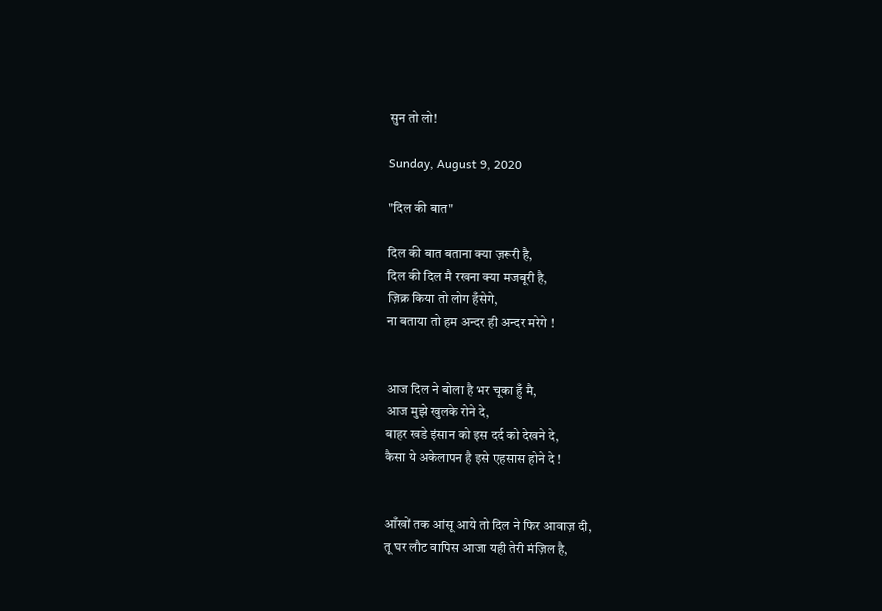सुन तो लो!

Sunday, August 9, 2020

"दिल की बात"

दिल की बात बताना क्या ज़रूरी है,
दिल की दिल मै रखना क्या मजबूरी है,
ज़िक्र किया तो लोग हँसेगे,
ना बताया तो हम अन्दर ही अन्दर मरेगे !


आज दिल ने बोला है भर चूका हुँ मै,
आज मुझे खुलके रोने दे,
बाहर खडे इंसान को इस दर्द को देखने दे,
कैसा ये अकेलापन है इसे एहसास होने दे !


आँखों तक आंसू आये तो दिल ने फिर आवाज़ दी,
तू घर लौट वापिस आजा यही तेरी मंज़िल है,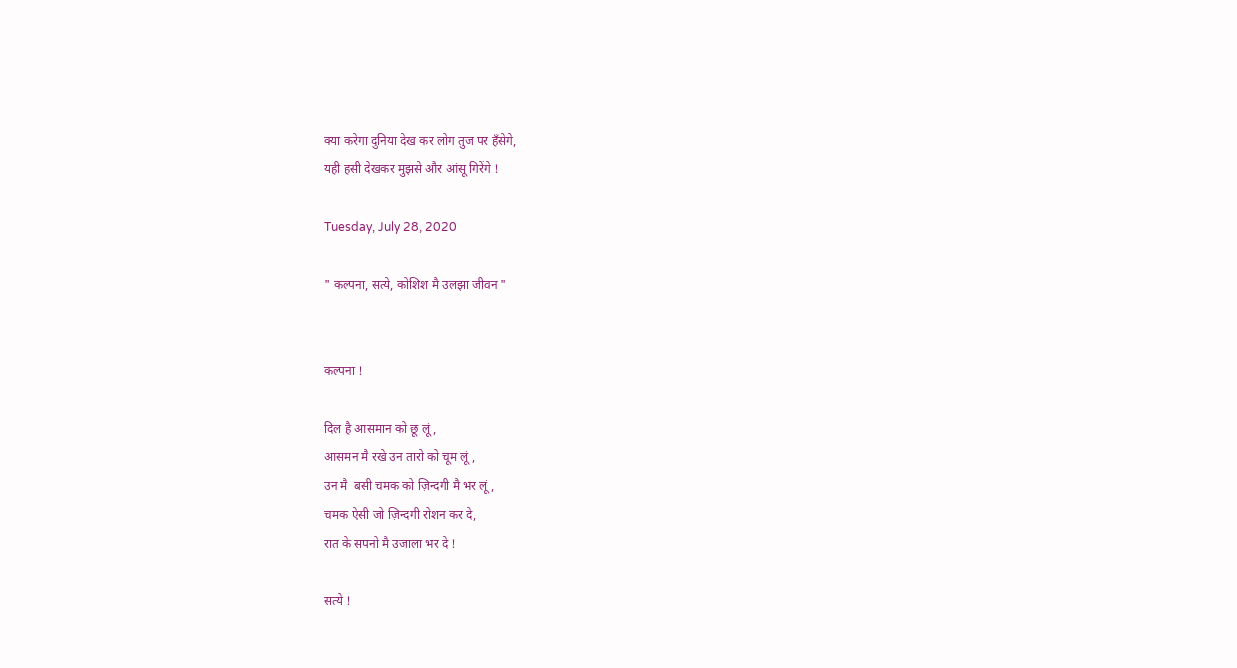क्या करेगा दुनिया देख कर लोग तुज पर हँसेगे,
यही हसी देखकर मुझसे और आंसू गिरेंगे !

Tuesday, July 28, 2020

" कल्पना, सत्ये, कोशिश मै उलझा जीवन "


कल्पना !

दिल है आसमान को छू लूं ,
आसमन मै रखे उन तारो को चूम लूं ,
उन मै  बसी चमक को ज़िन्दगी मै भर लूं ,
चमक ऐसी जो ज़िन्दगी रोशन कर दे,
रात के सपनो मै उजाला भर दे !

सत्ये !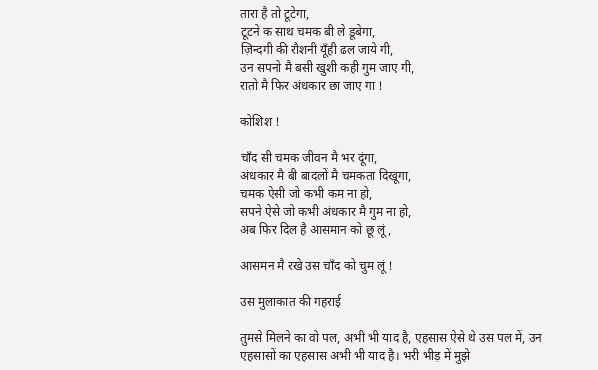तारा है तो टूटेगा,
टूटने क साथ चमक बी ले डूबेगा,
ज़िन्दगी की रौशनी यूँही ढल जाये गी,
उन सपनो मै बसी खुशी कही गुम जाए गी,
रातो मै फिर अंधकार छा जाए गा !

कोशिश !

चाँद सी चमक जीवन मै भर दूंगा,
अंधकार मै बी बादलों मै चमकता दिखूगा,
चमक ऐसी जो कभी कम ना हो,
सपने ऐसे जो कभी अंधकार मै गुम ना हो,
अब फिर दिल है आसमान को छू लूं ,

आसमन मै रखे उस चाँद को चुम लूं !

उस मुलाकात की गहराई

तुमसे मिलने का वो पल, अभी भी याद है, एहसास ऐसे थे उस पल में, उन एहसासों का एहसास अभी भी याद है। भरी भीड़ में मुझे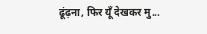ढूंढ़ना, फिर यूँ देखकर मु...